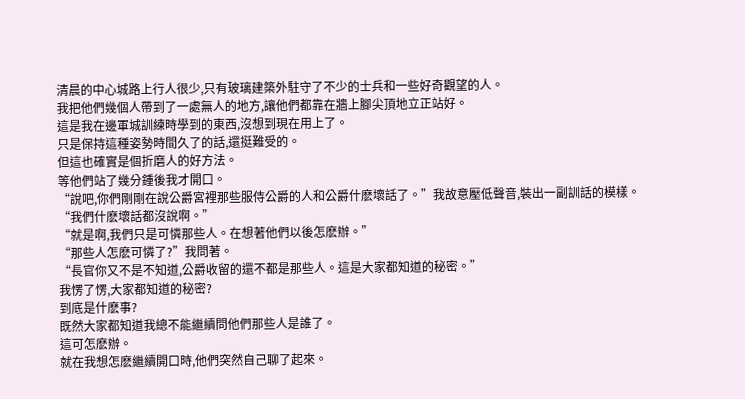清晨的中心城路上行人很少,只有玻璃建築外駐守了不少的士兵和一些好奇觀望的人。
我把他們幾個人帶到了一處無人的地方,讓他們都靠在牆上腳尖頂地立正站好。
這是我在邊軍城訓練時學到的東西,沒想到現在用上了。
只是保持這種姿勢時間久了的話,還挺難受的。
但這也確實是個折磨人的好方法。
等他們站了幾分鍾後我才開口。
“說吧,你們剛剛在說公爵宮裡那些服侍公爵的人和公爵什麽壞話了。”我故意壓低聲音,裝出一副訓話的模樣。
“我們什麽壞話都沒說啊。”
“就是啊,我們只是可憐那些人。在想著他們以後怎麽辦。”
“那些人怎麽可憐了?”我問著。
“長官你又不是不知道,公爵收留的還不都是那些人。這是大家都知道的秘密。”
我愣了愣,大家都知道的秘密?
到底是什麽事?
既然大家都知道我總不能繼續問他們那些人是誰了。
這可怎麽辦。
就在我想怎麽繼續開口時,他們突然自己聊了起來。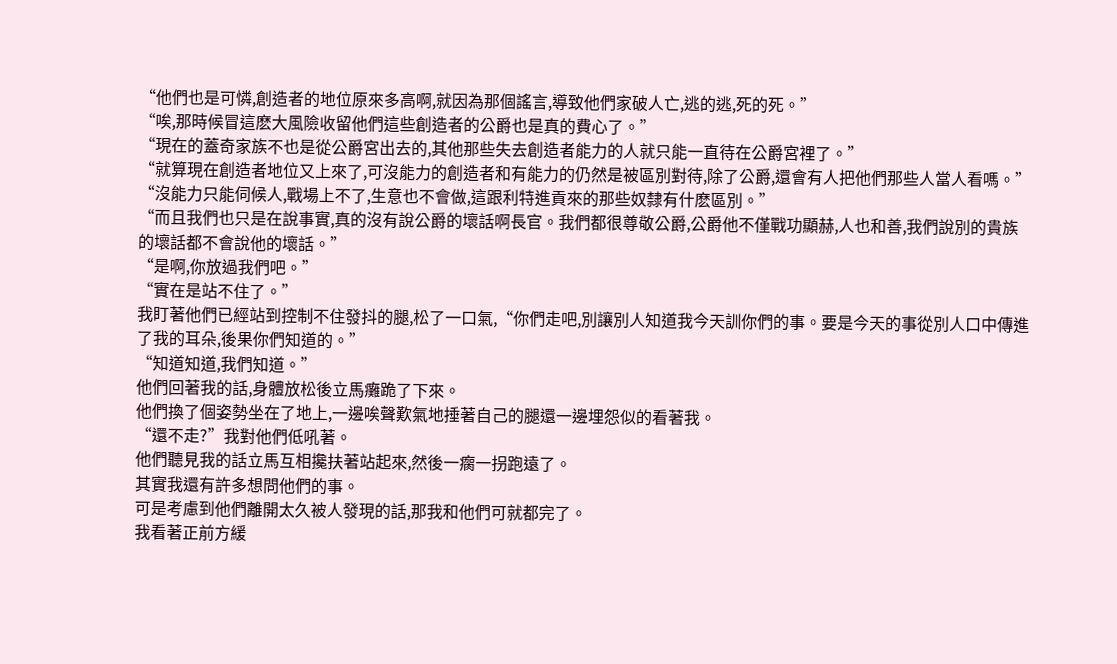“他們也是可憐,創造者的地位原來多高啊,就因為那個謠言,導致他們家破人亡,逃的逃,死的死。”
“唉,那時候冒這麽大風險收留他們這些創造者的公爵也是真的費心了。”
“現在的蓋奇家族不也是從公爵宮出去的,其他那些失去創造者能力的人就只能一直待在公爵宮裡了。”
“就算現在創造者地位又上來了,可沒能力的創造者和有能力的仍然是被區別對待,除了公爵,還會有人把他們那些人當人看嗎。”
“沒能力只能伺候人,戰場上不了,生意也不會做,這跟利特進貢來的那些奴隸有什麽區別。”
“而且我們也只是在說事實,真的沒有說公爵的壞話啊長官。我們都很尊敬公爵,公爵他不僅戰功顯赫,人也和善,我們說別的貴族的壞話都不會說他的壞話。”
“是啊,你放過我們吧。”
“實在是站不住了。”
我盯著他們已經站到控制不住發抖的腿,松了一口氣,“你們走吧,別讓別人知道我今天訓你們的事。要是今天的事從別人口中傳進了我的耳朵,後果你們知道的。”
“知道知道,我們知道。”
他們回著我的話,身體放松後立馬癱跪了下來。
他們換了個姿勢坐在了地上,一邊唉聲歎氣地捶著自己的腿還一邊埋怨似的看著我。
“還不走?”我對他們低吼著。
他們聽見我的話立馬互相攙扶著站起來,然後一瘸一拐跑遠了。
其實我還有許多想問他們的事。
可是考慮到他們離開太久被人發現的話,那我和他們可就都完了。
我看著正前方緩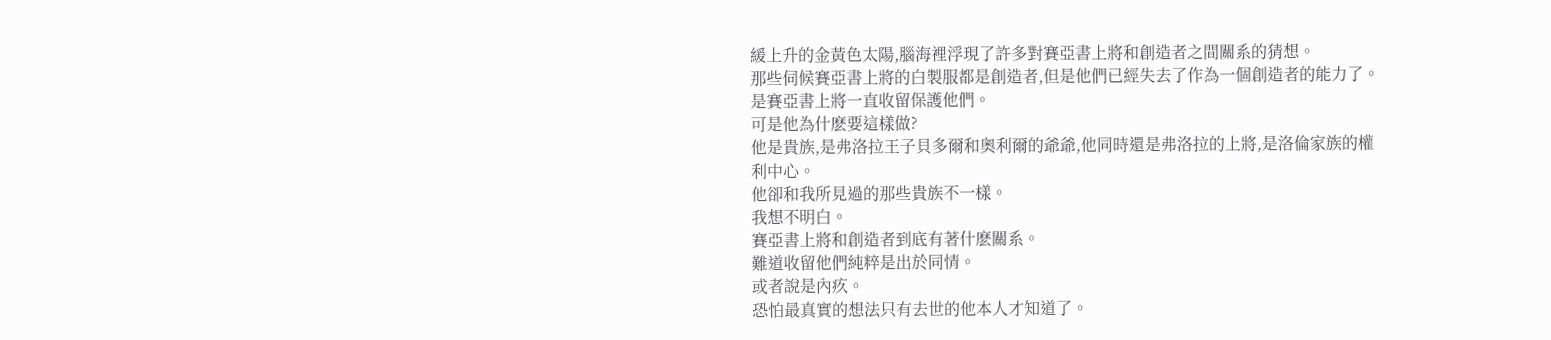緩上升的金黃色太陽,腦海裡浮現了許多對賽亞書上將和創造者之間關系的猜想。
那些伺候賽亞書上將的白製服都是創造者,但是他們已經失去了作為一個創造者的能力了。
是賽亞書上將一直收留保護他們。
可是他為什麽要這樣做?
他是貴族,是弗洛拉王子貝多爾和奧利爾的爺爺,他同時還是弗洛拉的上將,是洛倫家族的權利中心。
他卻和我所見過的那些貴族不一樣。
我想不明白。
賽亞書上將和創造者到底有著什麽關系。
難道收留他們純粹是出於同情。
或者說是內疚。
恐怕最真實的想法只有去世的他本人才知道了。